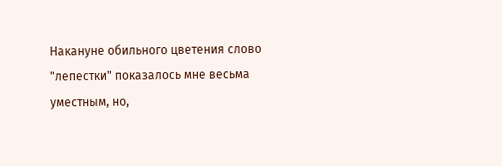Накануне обильного цветения слово "лепестки" показалось мне весьма уместным, но,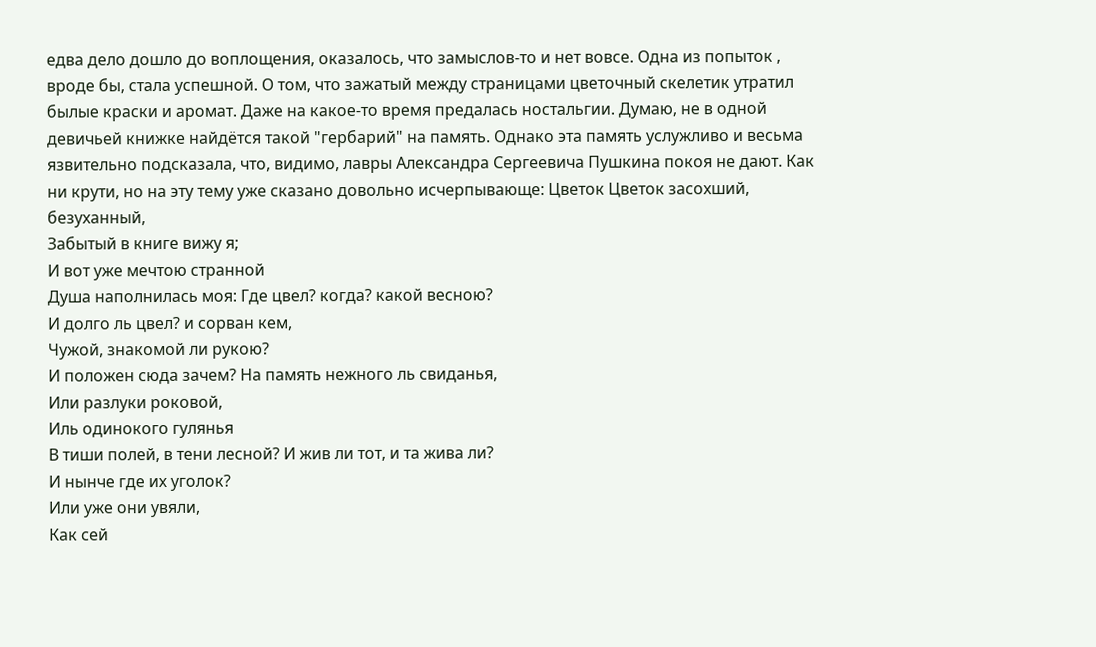едва дело дошло до воплощения, оказалось, что замыслов-то и нет вовсе. Одна из попыток , вроде бы, стала успешной. О том, что зажатый между страницами цветочный скелетик утратил былые краски и аромат. Даже на какое-то время предалась ностальгии. Думаю, не в одной девичьей книжке найдётся такой "гербарий" на память. Однако эта память услужливо и весьма язвительно подсказала, что, видимо, лавры Александра Сергеевича Пушкина покоя не дают. Как ни крути, но на эту тему уже сказано довольно исчерпывающе: Цветок Цветок засохший, безуханный,
Забытый в книге вижу я;
И вот уже мечтою странной
Душа наполнилась моя: Где цвел? когда? какой весною?
И долго ль цвел? и сорван кем,
Чужой, знакомой ли рукою?
И положен сюда зачем? На память нежного ль свиданья,
Или разлуки роковой,
Иль одинокого гулянья
В тиши полей, в тени лесной? И жив ли тот, и та жива ли?
И нынче где их уголок?
Или уже они увяли,
Как сей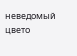неведомый цвето